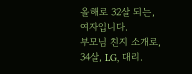올해로 32살 되는, 여자입니다.
부모님 친지 소개로,
34살, LG, 대리.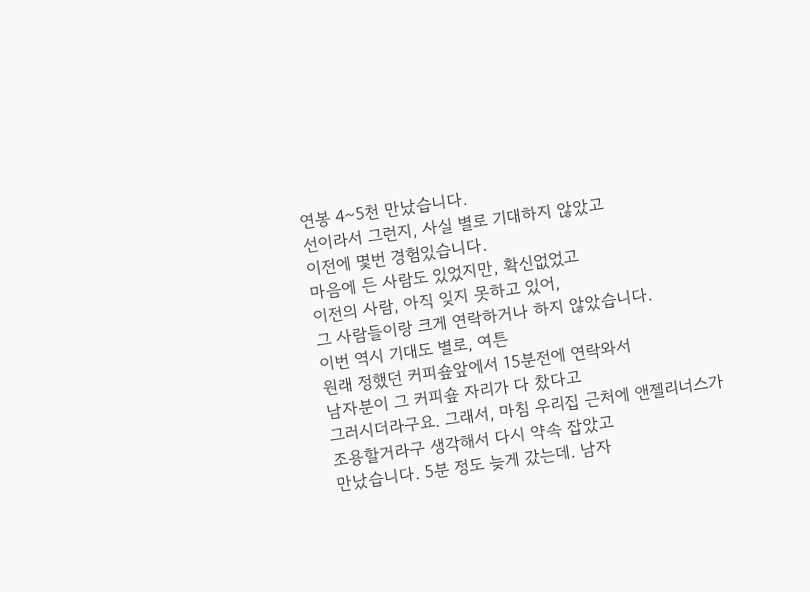연봉 4~5천 만났습니다.
선이라서 그런지, 사실 별로 기대하지 않았고
이전에 몇번 경험있습니다.
마음에 든 사람도 있었지만, 확신없었고
이전의 사람, 아직 잊지 못하고 있어,
그 사람들이랑 크게 연락하거나 하지 않았습니다.
이번 역시 기대도 별로, 여튼
원래 정했던 커피숖앞에서 15분전에 연락와서
남자분이 그 커피숖 자리가 다 찼다고
그러시더라구요. 그래서, 마침 우리집 근처에 앤젤리너스가
조용할거라구 생각해서 다시 약속 잡았고
만났습니다. 5분 정도 늦게 갔는데. 남자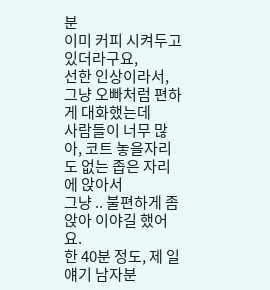분
이미 커피 시켜두고 있더라구요,
선한 인상이라서, 그냥 오빠처럼 편하게 대화했는데
사람들이 너무 많아, 코트 놓을자리도 없는 좁은 자리에 앉아서
그냥 .. 불편하게 좀 앉아 이야길 했어요.
한 40분 정도, 제 일얘기 남자분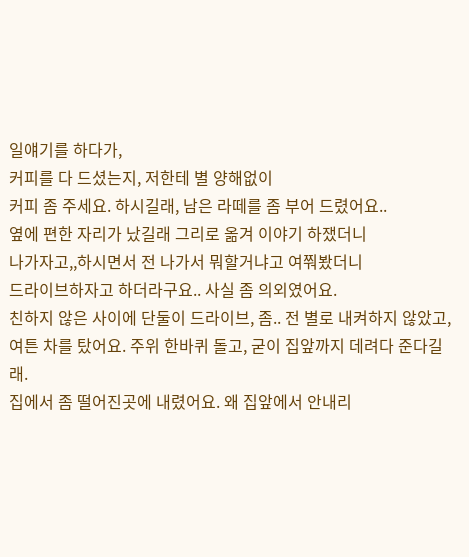일얘기를 하다가,
커피를 다 드셨는지, 저한테 별 양해없이
커피 좀 주세요. 하시길래, 남은 라떼를 좀 부어 드렸어요..
옆에 편한 자리가 났길래 그리로 옮겨 이야기 하쟀더니
나가자고,,하시면서 전 나가서 뭐할거냐고 여쭤봤더니
드라이브하자고 하더라구요.. 사실 좀 의외였어요.
친하지 않은 사이에 단둘이 드라이브, 좀.. 전 별로 내켜하지 않았고,
여튼 차를 탔어요. 주위 한바퀴 돌고, 굳이 집앞까지 데려다 준다길래.
집에서 좀 떨어진곳에 내렸어요. 왜 집앞에서 안내리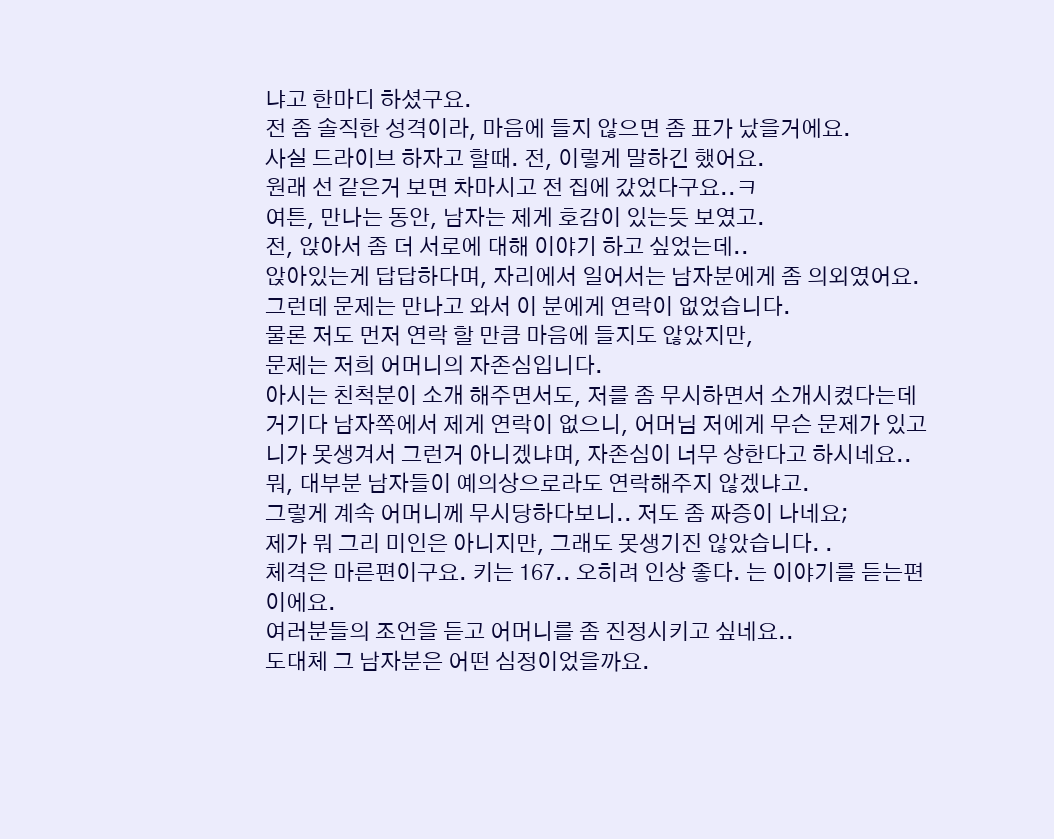냐고 한마디 하셨구요.
전 좀 솔직한 성격이라, 마음에 들지 않으면 좀 표가 났을거에요.
사실 드라이브 하자고 할때. 전, 이렇게 말하긴 했어요.
원래 선 같은거 보면 차마시고 전 집에 갔었다구요..ㅋ
여튼, 만나는 동안, 남자는 제게 호감이 있는듯 보였고.
전, 앉아서 좀 더 서로에 대해 이야기 하고 싶었는데..
앉아있는게 답답하다며, 자리에서 일어서는 남자분에게 좀 의외였어요.
그런데 문제는 만나고 와서 이 분에게 연락이 없었습니다.
물론 저도 먼저 연락 할 만큼 마음에 들지도 않았지만,
문제는 저희 어머니의 자존심입니다.
아시는 친척분이 소개 해주면서도, 저를 좀 무시하면서 소개시켰다는데
거기다 남자쪽에서 제게 연락이 없으니, 어머님 저에게 무슨 문제가 있고
니가 못생겨서 그런거 아니겠냐며, 자존심이 너무 상한다고 하시네요..
뭐, 대부분 남자들이 예의상으로라도 연락해주지 않겠냐고.
그렇게 계속 어머니께 무시당하다보니.. 저도 좀 짜증이 나네요;
제가 뭐 그리 미인은 아니지만, 그래도 못생기진 않았습니다. .
체격은 마른편이구요. 키는 167.. 오히려 인상 좋다. 는 이야기를 듣는편이에요.
여러분들의 조언을 듣고 어머니를 좀 진정시키고 싶네요..
도대체 그 남자분은 어떤 심정이었을까요.